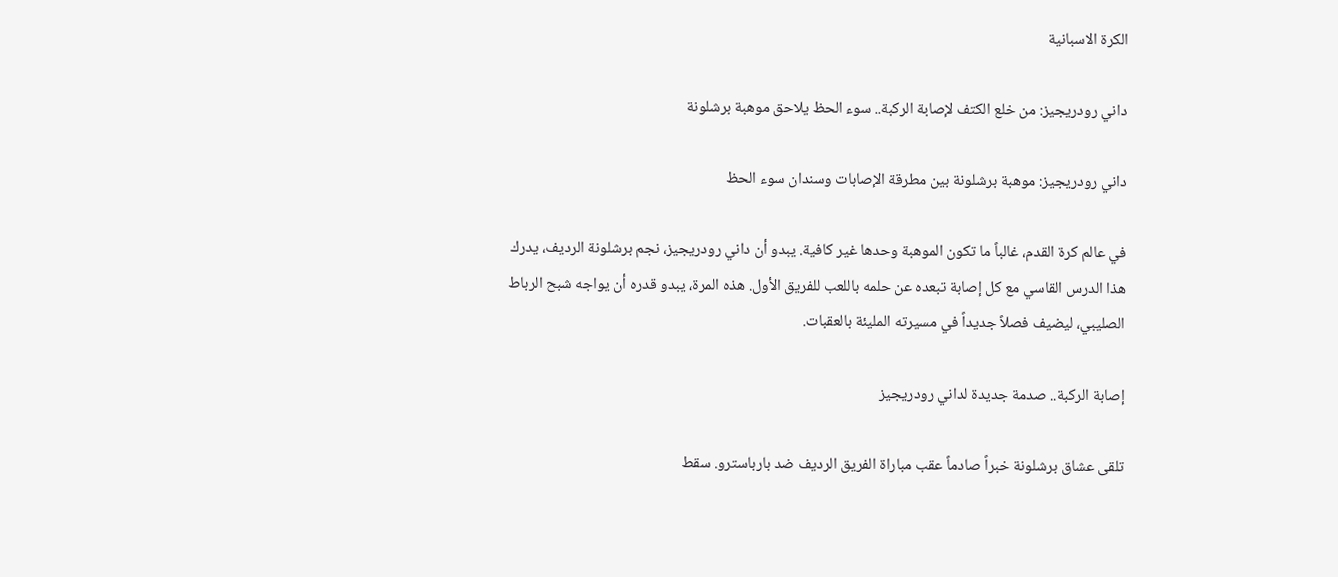الكرة الاسبانية

داني رودريجيز: من خلع الكتف لإصابة الركبة.. سوء الحظ يلاحق موهبة برشلونة

داني رودريجيز: موهبة برشلونة بين مطرقة الإصابات وسندان سوء الحظ

في عالم كرة القدم، غالباً ما تكون الموهبة وحدها غير كافية. يبدو أن داني رودريجيز، نجم برشلونة الرديف، يدرك هذا الدرس القاسي مع كل إصابة تبعده عن حلمه باللعب للفريق الأول. هذه المرة، يبدو قدره أن يواجه شبح الرباط الصليبي، ليضيف فصلاً جديداً في مسيرته المليئة بالعقبات.

إصابة الركبة.. صدمة جديدة لداني رودريجيز

تلقى عشاق برشلونة خبراً صادماً عقب مباراة الفريق الرديف ضد بارباسترو. سقط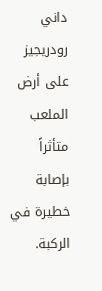داني رودريجيز على أرض الملعب متأثراً بإصابة خطيرة في الركبة.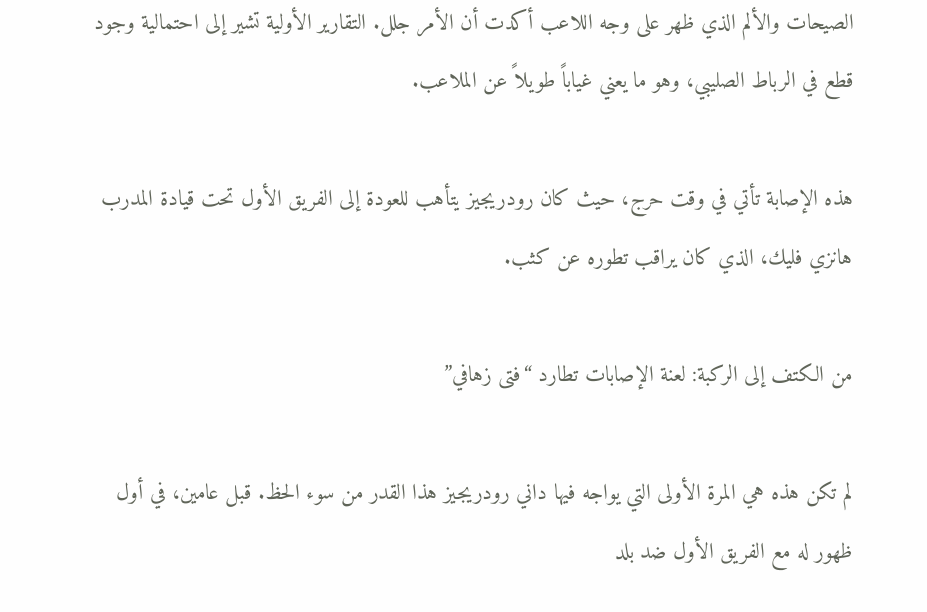الصيحات والألم الذي ظهر على وجه اللاعب أكدت أن الأمر جلل. التقارير الأولية تشير إلى احتمالية وجود قطع في الرباط الصليبي، وهو ما يعني غياباً طويلاً عن الملاعب.

هذه الإصابة تأتي في وقت حرج، حيث كان رودريجيز يتأهب للعودة إلى الفريق الأول تحت قيادة المدرب هانزي فليك، الذي كان يراقب تطوره عن كثب.

من الكتف إلى الركبة: لعنة الإصابات تطارد “فتى زهافي”

لم تكن هذه هي المرة الأولى التي يواجه فيها داني رودريجيز هذا القدر من سوء الحظ. قبل عامين، في أول ظهور له مع الفريق الأول ضد بلد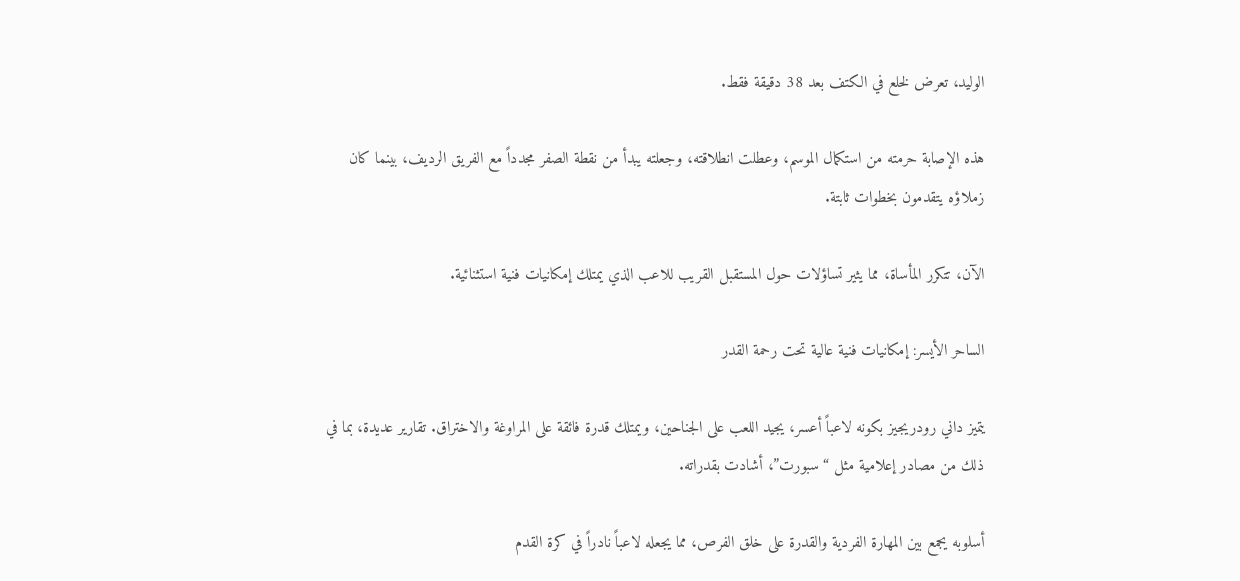الوليد، تعرض لخلع في الكتف بعد 38 دقيقة فقط.

هذه الإصابة حرمته من استكمال الموسم، وعطلت انطلاقته، وجعلته يبدأ من نقطة الصفر مجدداً مع الفريق الرديف، بينما كان زملاؤه يتقدمون بخطوات ثابتة.

الآن، تتكرر المأساة، مما يثير تساؤلات حول المستقبل القريب للاعب الذي يمتلك إمكانيات فنية استثنائية.

الساحر الأيسر: إمكانيات فنية عالية تحت رحمة القدر

يتميز داني رودريجيز بكونه لاعباً أعسر، يجيد اللعب على الجناحين، ويمتلك قدرة فائقة على المراوغة والاختراق. تقارير عديدة، بما في ذلك من مصادر إعلامية مثل “سبورت”، أشادت بقدراته.

أسلوبه يجمع بين المهارة الفردية والقدرة على خلق الفرص، مما يجعله لاعباً نادراً في كرة القدم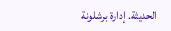الحديثة. إدارة برشلونة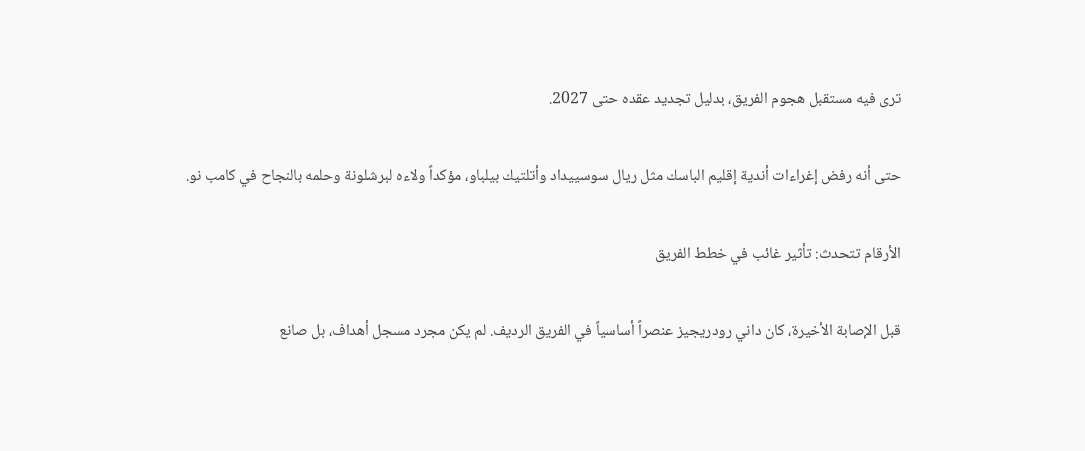ترى فيه مستقبل هجوم الفريق، بدليل تجديد عقده حتى 2027.

حتى أنه رفض إغراءات أندية إقليم الباسك مثل ريال سوسييداد وأتلتيك بيلباو، مؤكداً ولاءه لبرشلونة وحلمه بالنجاح في كامب نو.

الأرقام تتحدث: تأثير غائب في خطط الفريق

قبل الإصابة الأخيرة، كان داني رودريجيز عنصراً أساسياً في الفريق الرديف. لم يكن مجرد مسجل أهداف، بل صانع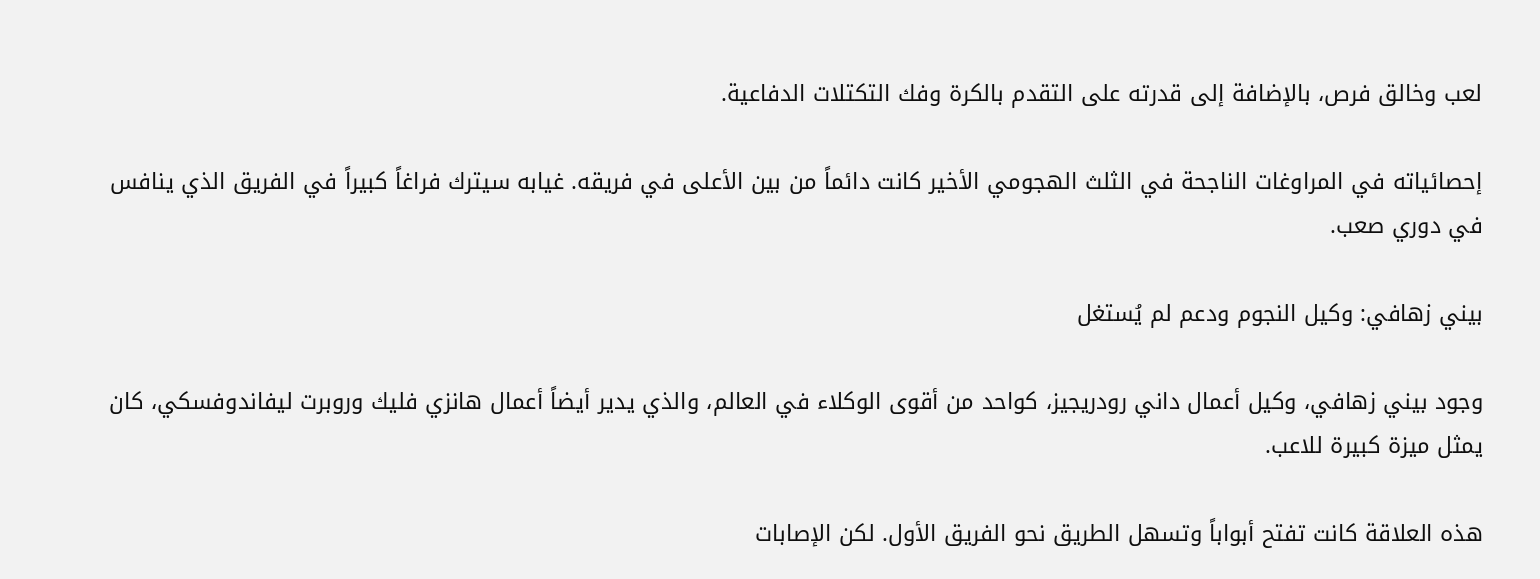لعب وخالق فرص، بالإضافة إلى قدرته على التقدم بالكرة وفك التكتلات الدفاعية.

إحصائياته في المراوغات الناجحة في الثلث الهجومي الأخير كانت دائماً من بين الأعلى في فريقه. غيابه سيترك فراغاً كبيراً في الفريق الذي ينافس في دوري صعب.

بيني زهافي: وكيل النجوم ودعم لم يُستغل

وجود بيني زهافي، وكيل أعمال داني رودريجيز، كواحد من أقوى الوكلاء في العالم، والذي يدير أيضاً أعمال هانزي فليك وروبرت ليفاندوفسكي، كان يمثل ميزة كبيرة للاعب.

هذه العلاقة كانت تفتح أبواباً وتسهل الطريق نحو الفريق الأول. لكن الإصابات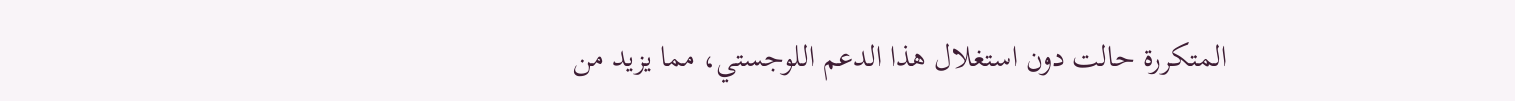المتكررة حالت دون استغلال هذا الدعم اللوجستي، مما يزيد من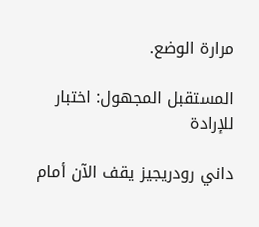مرارة الوضع.

المستقبل المجهول: اختبار للإرادة

داني رودريجيز يقف الآن أمام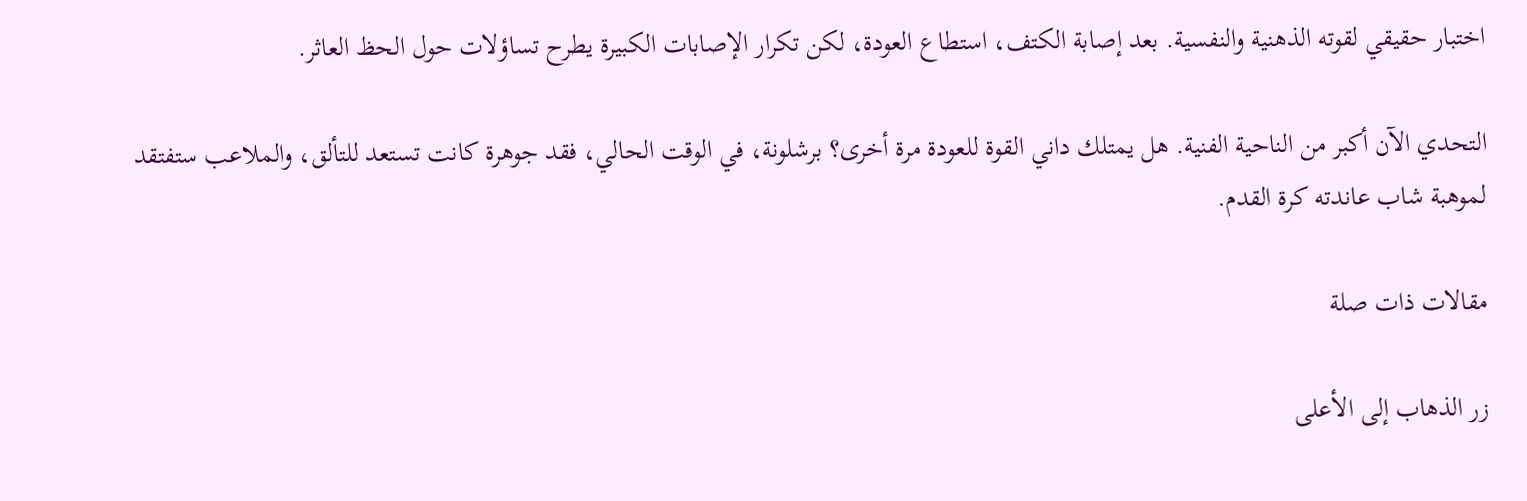اختبار حقيقي لقوته الذهنية والنفسية. بعد إصابة الكتف، استطاع العودة، لكن تكرار الإصابات الكبيرة يطرح تساؤلات حول الحظ العاثر.

التحدي الآن أكبر من الناحية الفنية. هل يمتلك داني القوة للعودة مرة أخرى؟ برشلونة، في الوقت الحالي، فقد جوهرة كانت تستعد للتألق، والملاعب ستفتقد لموهبة شاب عاندته كرة القدم.

مقالات ذات صلة

زر الذهاب إلى الأعلى